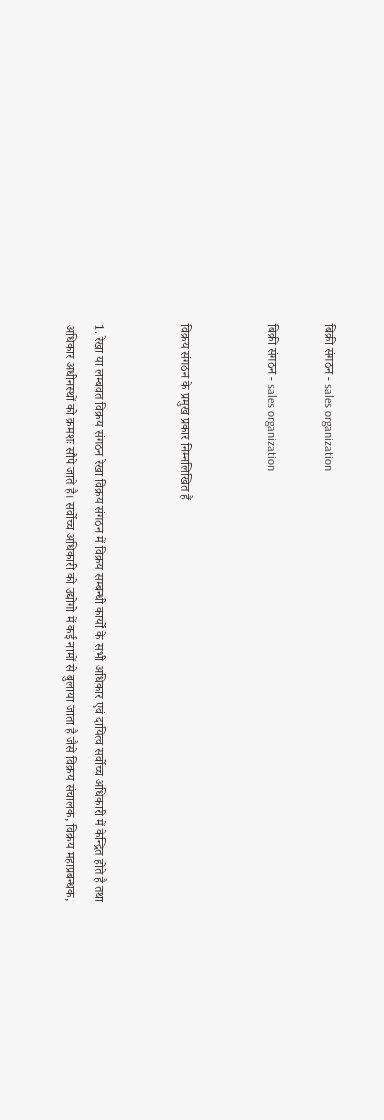बिक्री संगठन - sales organization

बिक्री संगठन - sales organization


विक्रय संगठन के प्रमुख प्रकार निम्नलिखित हैं


1. रेखा या लम्बवत विक्रय संगठन रेखा विक्रय संगठन में विक्रय सम्बन्धी कार्यों के सभी अधिकार एवं दायित्व सर्वोच्च अधिकारी में केन्द्रित होते है तथा अधिकार अधीनस्थों को क्रमशः सौपे जाते है। सर्वोच्च अधिकारी को उद्योगो में कई नामों से बुलाया जाता है जैसे विक्रय संचालक, विक्रय महाप्रबन्धक,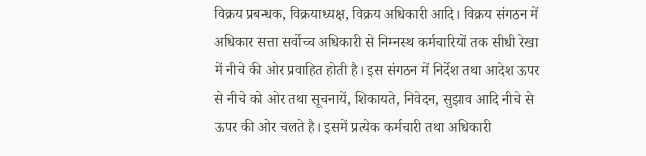विक्रय प्रबन्धक, विक्रयाध्यक्ष, विक्रय अधिकारी आदि। विक्रय संगठन में अधिकार सत्ता सर्वोच्च अधिकारी से निम्नस्थ कर्मचारियों तक सीधी रेखा में नीचे की ओर प्रवाहित होती है। इस संगठन में निर्देश तथा आदेश ऊपर से नीचे को ओर तथा सूचनायें, शिकायते, निवेदन, सुझाव आदि नीचे से ऊपर की ओर चलते है। इसमें प्रत्येक कर्मचारी तथा अधिकारी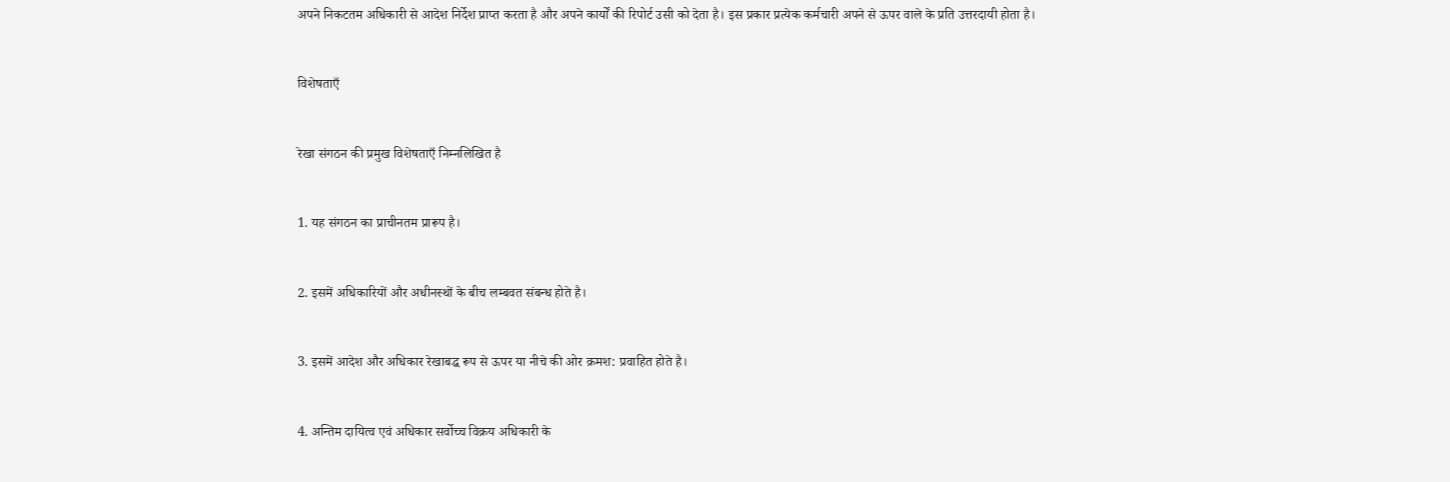अपने निकटतम अधिकारी से आदेश निर्देश प्राप्त करता है और अपने कार्यों की रिपोर्ट उसी को देता है। इस प्रकार प्रत्येक कर्मचारी अपने से ऊपर वाले के प्रति उत्तरदायी होता है।


विशेषताएँ


रेखा संगठन की प्रमुख विशेषताएँ निम्नलिखित है


1. यह संगठन का प्राचीनतम प्रारूप है।


2. इसमें अधिकारियों और अधीनस्थों के बीच लम्बवत संबन्ध होते है।


3. इसमें आदेश और अधिकार रेखाबद्ध रूप से ऊपर या नीचे की ओर क्रमश: प्रवाहित होते है।


4. अन्तिम दायित्व एवं अधिकार सर्वोच्च विक्रय अधिकारी के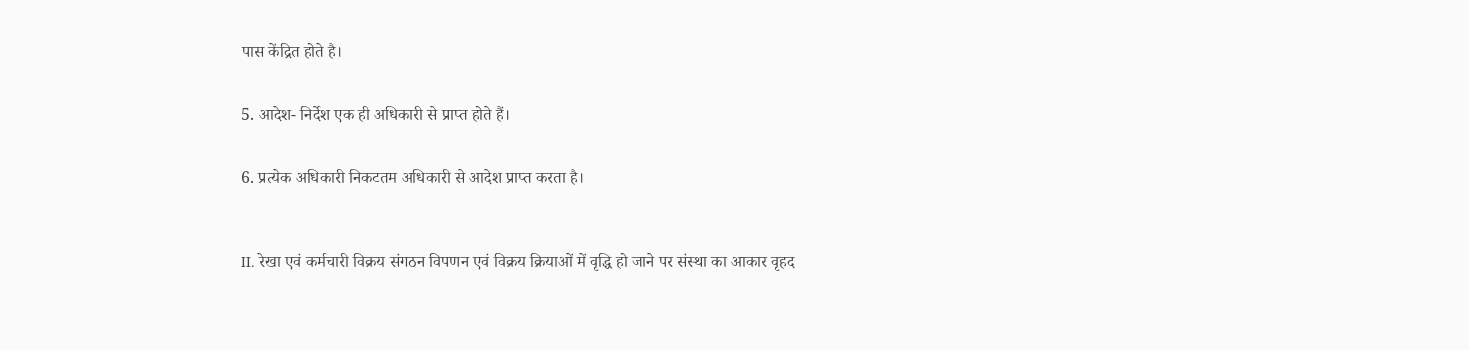पास केंद्रित होते है।


5. आदेश- निर्देश एक ही अधिकारी से प्राप्त होते हैं।


6. प्रत्येक अधिकारी निकटतम अधिकारी से आदेश प्राप्त करता है।



II. रेखा एवं कर्मचारी विक्रय संगठन विपणन एवं विक्रय क्रियाओं में वृद्धि हो जाने पर संस्था का आकार वृहद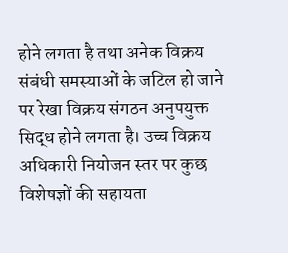होने लगता है तथा अनेक विक्रय संबंधी समस्याओं के जटिल हो जाने पर रेखा विक्रय संगठन अनुपयुक्त सिद्ध होने लगता है। उच्च विक्रय अधिकारी नियोजन स्तर पर कुछ विशेषज्ञों की सहायता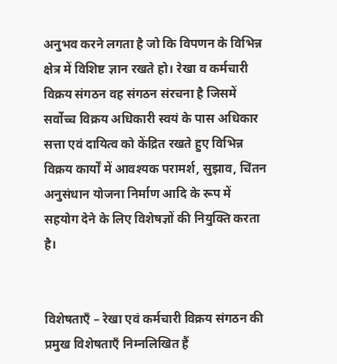अनुभव करने लगता है जो कि विपणन के विभिन्न क्षेत्र में विशिष्ट ज्ञान रखते हो। रेखा व कर्मचारी विक्रय संगठन वह संगठन संरचना है जिसमें सर्वोच्च विक्रय अधिकारी स्वयं के पास अधिकार सत्ता एवं दायित्व को केंद्रित रखते हुए विभिन्न विक्रय कार्यों में आवश्यक परामर्श, सुझाव, चिंतन अनुसंधान योजना निर्माण आदि के रूप में सहयोग देने के लिए विशेषज्ञों की नियुक्ति करता है।


विशेषताएँ – रेखा एवं कर्मचारी विक्रय संगठन की प्रमुख विशेषताएँ निम्नलिखित हैं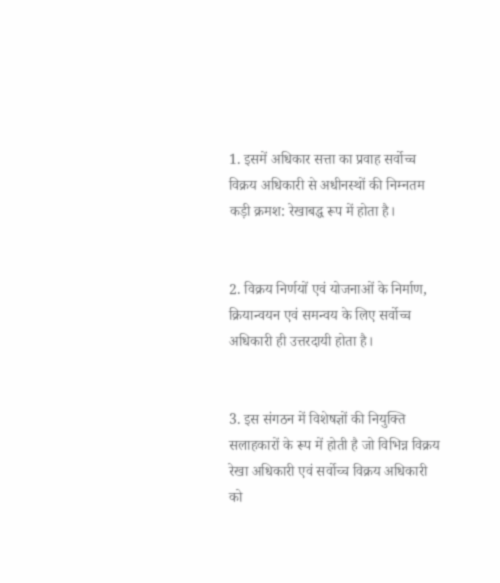1. इसमें अधिकार सत्ता का प्रवाह सर्वोच्च विक्रय अधिकारी से अधीनस्थों की निम्नतम कड़ी क्रमश: रेखाबद्ध रूप में होता है।


2. विक्रय निर्णयों एवं योजनाओं के निर्माण, क्रियान्वयन एवं समन्वय के लिए सर्वोच्च अधिकारी ही उत्तरदायी होता है।


3. इस संगठन में विशेषज्ञों की नियुक्ति सलाहकारों के रूप में होती है जो विभिन्न विक्रय रेखा अधिकारी एवं सर्वोच्च विक्रय अधिकारी को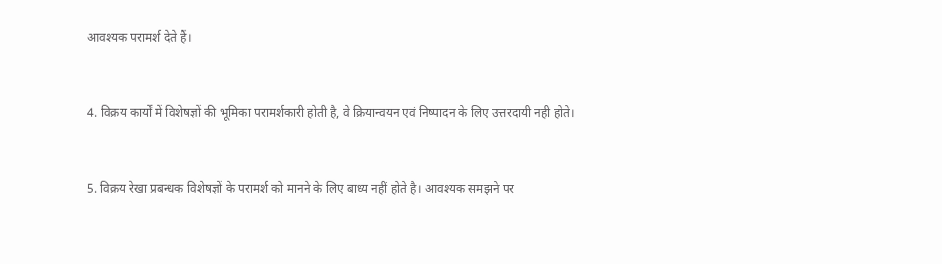आवश्यक परामर्श देते हैं।


4. विक्रय कार्यों में विशेषज्ञों की भूमिका परामर्शकारी होती है, वे क्रियान्वयन एवं निष्पादन के लिए उत्तरदायी नही होते।


5. विक्रय रेखा प्रबन्धक विशेषज्ञों के परामर्श को मानने के लिए बाध्य नहीं होते है। आवश्यक समझने पर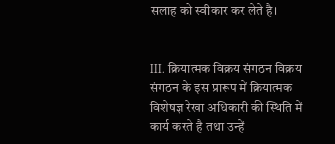सलाह को स्वीकार कर लेते है।


III. क्रियात्मक विक्रय संगठन विक्रय संगठन के इस प्रारूप में क्रियात्मक विशेषज्ञ रेखा अधिकारी की स्थिति में कार्य करते है तथा उन्हें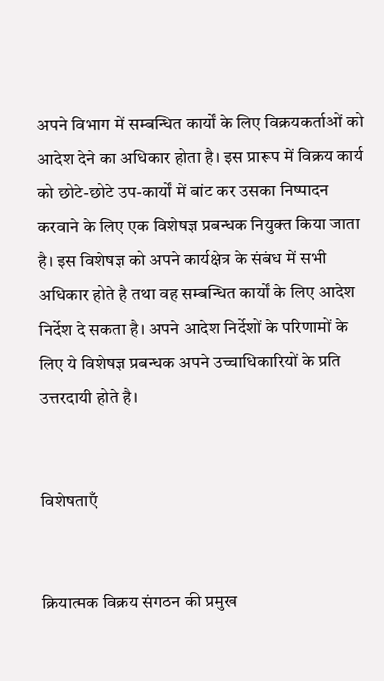अपने विभाग में सम्बन्धित कार्यों के लिए विक्रयकर्ताओं को आदेश देने का अधिकार होता है। इस प्रारूप में विक्रय कार्य को छोटे-छोटे उप-कार्यों में बांट कर उसका निष्पादन करवाने के लिए एक विशेषज्ञ प्रबन्धक नियुक्त किया जाता है। इस विशेषज्ञ को अपने कार्यक्षेत्र के संबंध में सभी अधिकार होते है तथा वह सम्बन्धित कार्यों के लिए आदेश निर्देश दे सकता है। अपने आदेश निर्देशों के परिणामों के लिए ये विशेषज्ञ प्रबन्धक अपने उच्चाधिकारियों के प्रति उत्तरदायी होते है।


विशेषताएँ


क्रियात्मक विक्रय संगठन की प्रमुख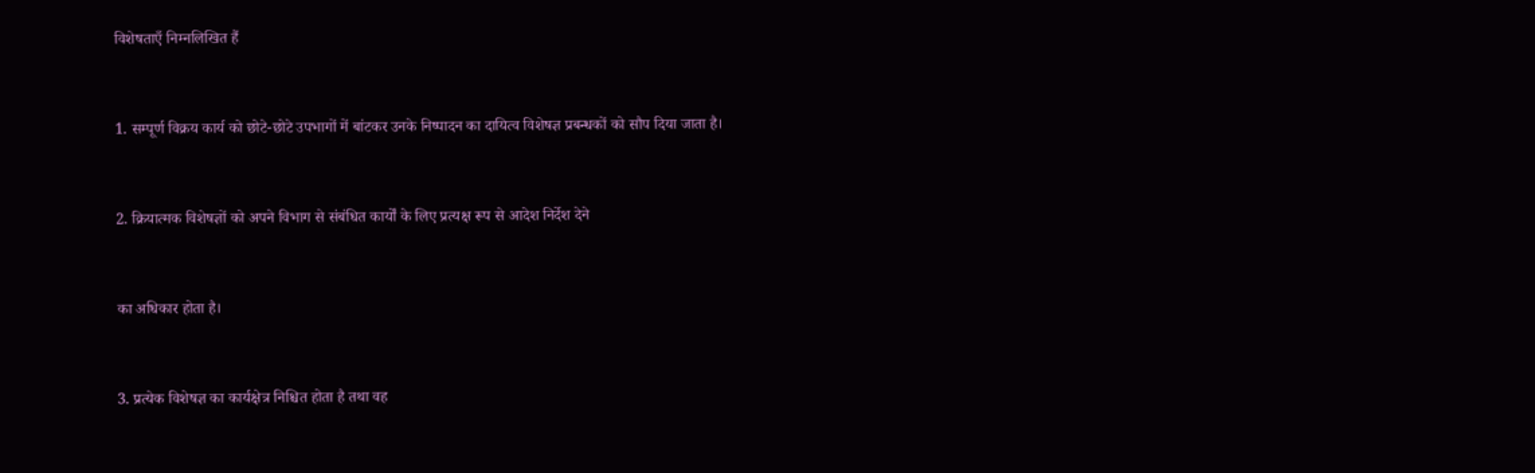विशेषताएँ निम्नलिखित हैं


1. सम्पूर्ण विक्रय कार्य को छोटे-छोटे उपभागों में बांटकर उनके निष्पादन का दायित्व विशेषज्ञ प्रबन्धकों को सौप दिया जाता है।


2. क्रियात्मक विशेषज्ञों को अपने विभाग से संबंधित कार्यों के लिए प्रत्यक्ष रूप से आदेश निर्देश देने


का अधिकार होता है।


3. प्रत्येक विशेषज्ञ का कार्यक्षेत्र निश्चित होता है तथा वह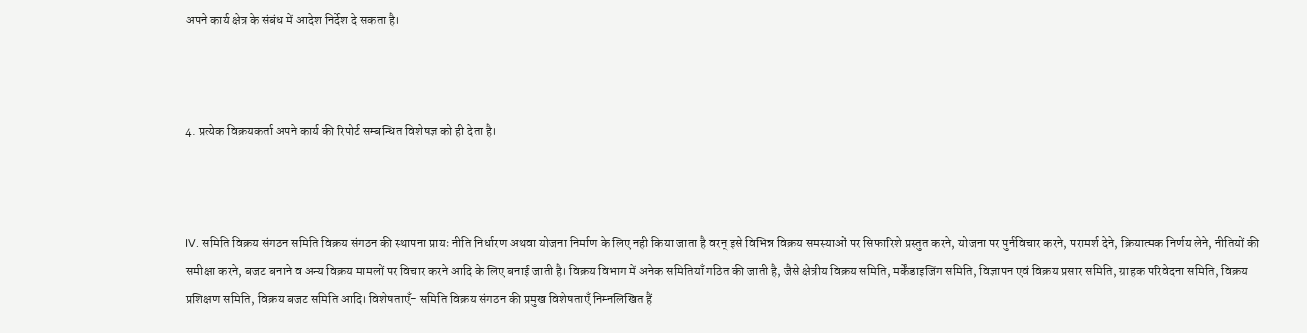अपने कार्य क्षेत्र के संबंध में आदेश निर्देश दे सकता है।



4. प्रत्येक विक्रयकर्ता अपने कार्य की रिपोर्ट सम्बन्धित विशेषज्ञ को ही देता है।



IV. समिति विक्रय संगठन समिति विक्रय संगठन की स्थापना प्रायः नीति निर्धारण अथवा योजना निर्माण के लिए नही किया जाता है वरन् इसे विभिन्न विक्रय समस्याओं पर सिफारिशे प्रस्तुत करने, योजना पर पुर्नविचार करने, परामर्श देने, क्रियात्मक निर्णय लेने, नीतियों की समीक्षा करने, बजट बनाने व अन्य विक्रय मामलों पर विचार करने आदि के लिए बनाई जाती है। विक्रय विभाग में अनेक समितियाँ गठित की जाती है, जैसे क्षेत्रीय विक्रय समिति, मर्केंडाइजिंग समिति, विज्ञापन एवं विक्रय प्रसार समिति, ग्राहक परिवेदना समिति, विक्रय प्रशिक्षण समिति, विक्रय बजट समिति आदि। विशेषताएँ- समिति विक्रय संगठन की प्रमुख विशेषताएँ निम्नलिखित हैं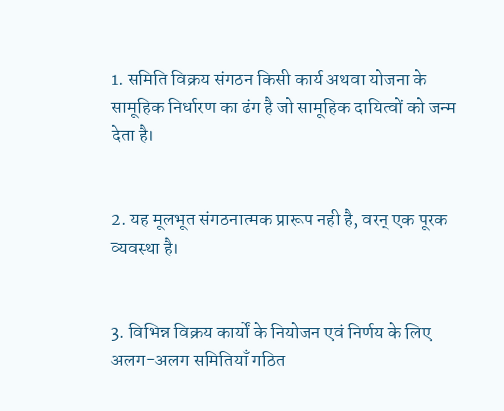1. समिति विक्रय संगठन किसी कार्य अथवा योजना के सामूहिक निर्धारण का ढंग है जो सामूहिक दायित्वों को जन्म देता है।


2. यह मूलभूत संगठनात्मक प्रारूप नही है, वरन् एक पूरक व्यवस्था है।


3. विभिन्न विक्रय कार्यों के नियोजन एवं निर्णय के लिए अलग-अलग समितियाँ गठित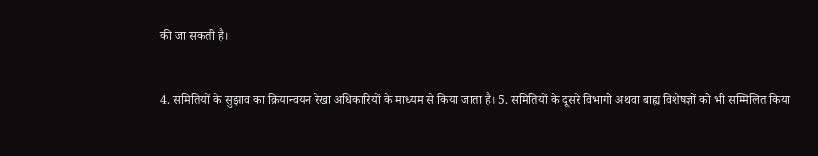की जा सकती है।


4. समितियों के सुझाव का क्रियान्वयन रेखा अधिकारियों के माध्यम से किया जाता है। 5. समितियों के दूसरे विभागो अथवा बाह्य विशेषज्ञों को भी सम्मिलित किया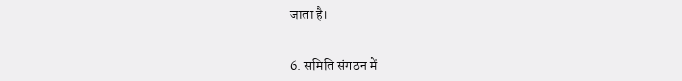जाता है।


6. समिति संगठन में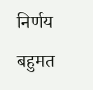निर्णय बहुमत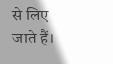से लिए जाते हैं।